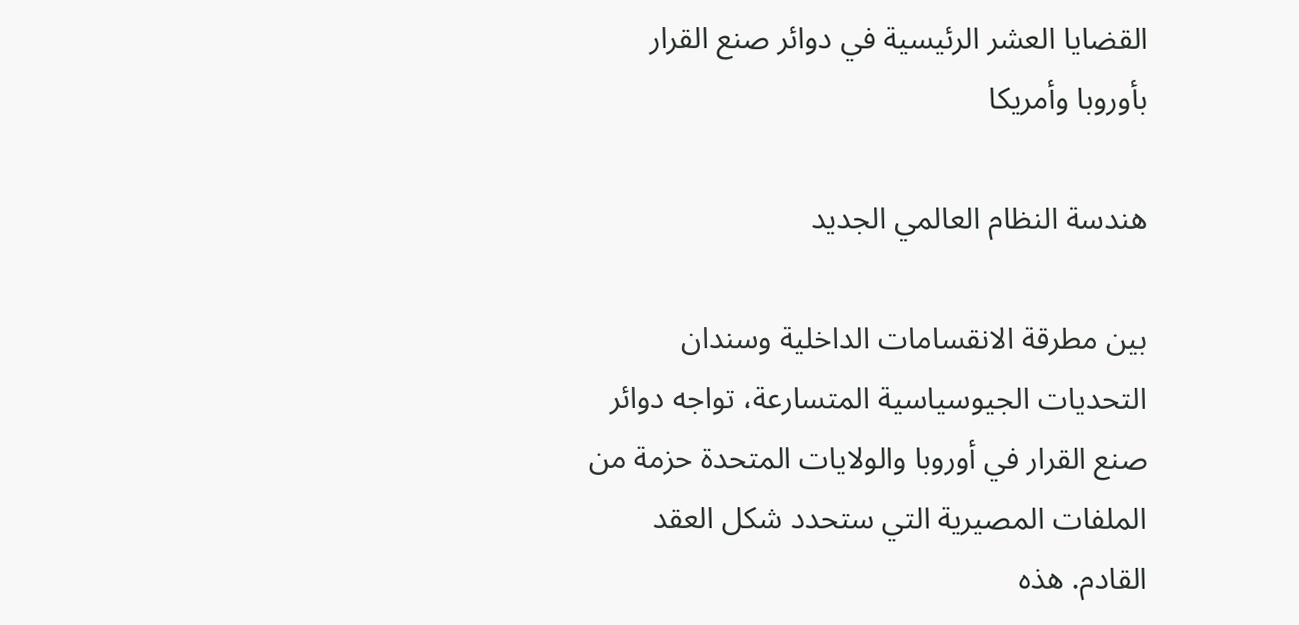القضايا العشر الرئيسية في دوائر صنع القرار بأوروبا وأمريكا

هندسة النظام العالمي الجديد

بين مطرقة الانقسامات الداخلية وسندان التحديات الجيوسياسية المتسارعة، تواجه دوائر صنع القرار في أوروبا والولايات المتحدة حزمة من الملفات المصيرية التي ستحدد شكل العقد القادم. هذه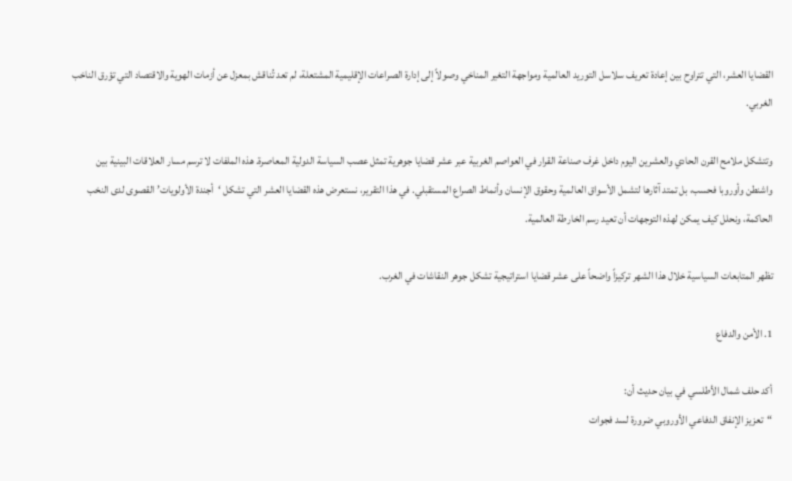القضايا العشر، التي تتراوح بين إعادة تعريف سلاسل التوريد العالمية ومواجهة التغير المناخي وصولاً إلى إدارة الصراعات الإقليمية المشتعلة، لم تعد تُناقش بمعزل عن أزمات الهوية والاقتصاد التي تؤرق الناخب الغربي.

وتتشكل ملامح القرن الحادي والعشرين اليوم داخل غرف صناعة القرار في العواصم الغربية عبر عشر قضايا جوهرية تمثل عصب السياسة الدولية المعاصرة. هذه الملفات لا ترسم مسار العلاقات البينية بين واشنطن وأوروبا فحسب، بل تمتد آثارها لتشمل الأسواق العالمية وحقوق الإنسان وأنماط الصراع المستقبلي. في هذا التقرير، نستعرض هذه القضايا العشر التي تشكل ‘أجندة الأولويات’ القصوى لدى النخب الحاكمة، ونحلل كيف يمكن لهذه التوجهات أن تعيد رسم الخارطة العالمية.

تظهر المتابعات السياسية خلال هذا الشهر تركيزاً واضحاً على عشر قضايا استراتيجية تشكل جوهر النقاشات في الغرب.

1. الأمن والدفاع

أكد حلف شمال الأطلسي في بيان حديث أن:
“تعزيز الإنفاق الدفاعي الأوروبي ضرورة لسد فجوات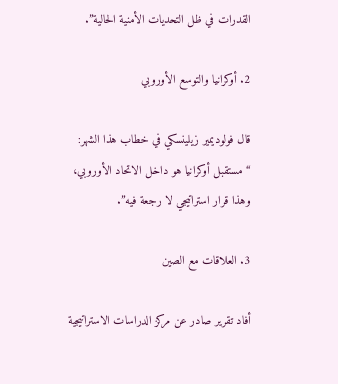القدرات في ظل التحديات الأمنية الحالية”.

2. أوكرانيا والتوسع الأوروبي

قال فولوديمير زيلينسكي في خطاب هذا الشهر:
“مستقبل أوكرانيا هو داخل الاتحاد الأوروبي، وهذا قرار استراتيجي لا رجعة فيه”.

3. العلاقات مع الصين

أفاد تقرير صادر عن مركز الدراسات الاستراتيجية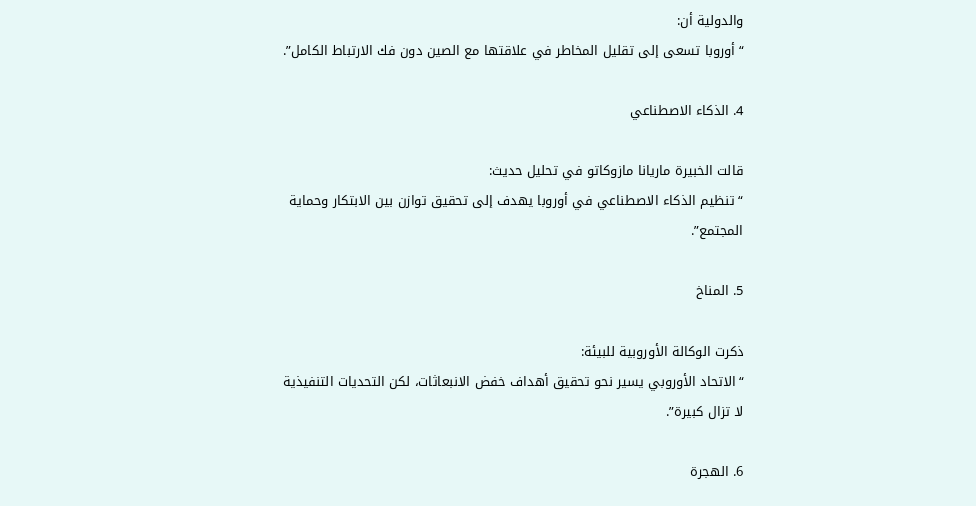والدولية أن:
“أوروبا تسعى إلى تقليل المخاطر في علاقتها مع الصين دون فك الارتباط الكامل”.

4. الذكاء الاصطناعي

قالت الخبيرة ماريانا مازوكاتو في تحليل حديث:
“تنظيم الذكاء الاصطناعي في أوروبا يهدف إلى تحقيق توازن بين الابتكار وحماية المجتمع”.

5. المناخ

ذكرت الوكالة الأوروبية للبيئة:
“الاتحاد الأوروبي يسير نحو تحقيق أهداف خفض الانبعاثات، لكن التحديات التنفيذية لا تزال كبيرة”.

6. الهجرة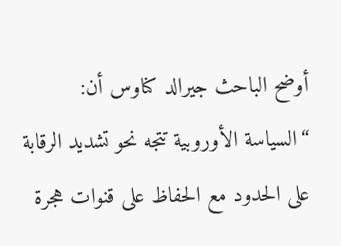أوضح الباحث جيرالد كناوس أن:
“السياسة الأوروبية تتجه نحو تشديد الرقابة على الحدود مع الحفاظ على قنوات هجرة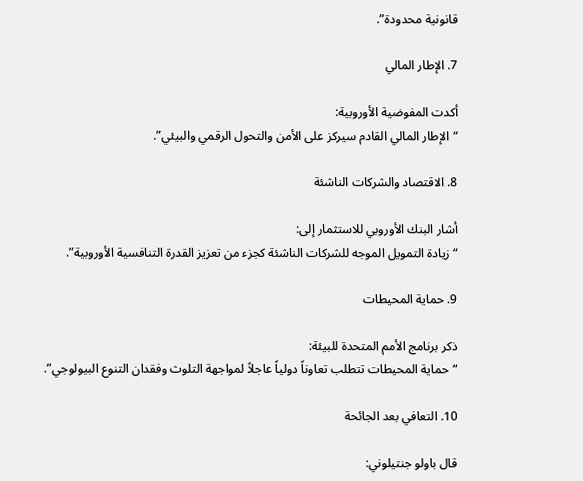قانونية محدودة”.

7. الإطار المالي

أكدت المفوضية الأوروبية:
“الإطار المالي القادم سيركز على الأمن والتحول الرقمي والبيئي”.

8. الاقتصاد والشركات الناشئة

أشار البنك الأوروبي للاستثمار إلى:
“زيادة التمويل الموجه للشركات الناشئة كجزء من تعزيز القدرة التنافسية الأوروبية”.

9. حماية المحيطات

ذكر برنامج الأمم المتحدة للبيئة:
“حماية المحيطات تتطلب تعاوناً دولياً عاجلاً لمواجهة التلوث وفقدان التنوع البيولوجي”.

10. التعافي بعد الجائحة

قال باولو جنتيلوني: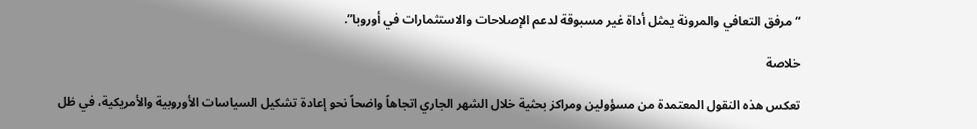“مرفق التعافي والمرونة يمثل أداة غير مسبوقة لدعم الإصلاحات والاستثمارات في أوروبا”.

خلاصة

تعكس هذه النقول المعتمدة من مسؤولين ومراكز بحثية خلال الشهر الجاري اتجاهاً واضحاً نحو إعادة تشكيل السياسات الأوروبية والأمريكية، في ظل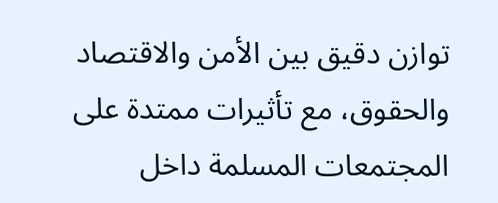توازن دقيق بين الأمن والاقتصاد والحقوق، مع تأثيرات ممتدة على المجتمعات المسلمة داخل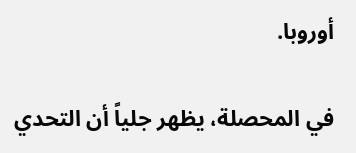أوروبا.

في المحصلة، يظهر جلياً أن التحدي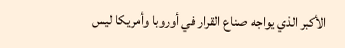الأكبر الذي يواجه صناع القرار في أوروبا وأمريكا ليس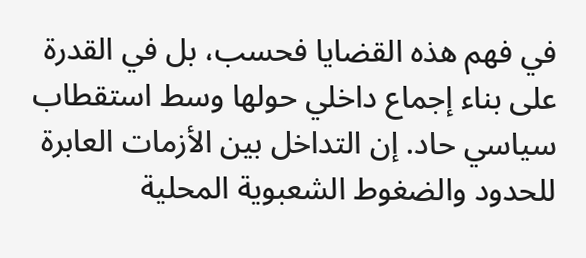في فهم هذه القضايا فحسب، بل في القدرة على بناء إجماع داخلي حولها وسط استقطاب سياسي حاد. إن التداخل بين الأزمات العابرة للحدود والضغوط الشعبوية المحلية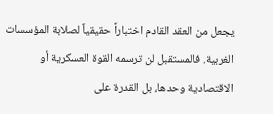يجعل من العقد القادم اختباراً حقيقياً لصلابة المؤسسات الغربية. فالمستقبل لن ترسمه القوة العسكرية أو الاقتصادية وحدها، بل القدرة على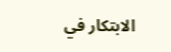الابتكار في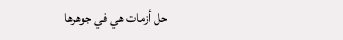حل أزمات هي في جوهرها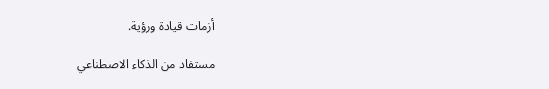أزمات قيادة ورؤية.

مستفاد من الذكاء الاصطناعي